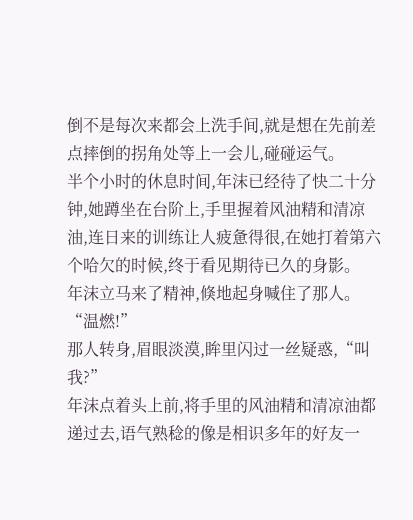倒不是每次来都会上洗手间,就是想在先前差点摔倒的拐角处等上一会儿,碰碰运气。
半个小时的休息时间,年沫已经待了快二十分钟,她蹲坐在台阶上,手里握着风油精和清凉油,连日来的训练让人疲惫得很,在她打着第六个哈欠的时候,终于看见期待已久的身影。
年沫立马来了精神,倏地起身喊住了那人。
“温燃!”
那人转身,眉眼淡漠,眸里闪过一丝疑惑,“叫我?”
年沫点着头上前,将手里的风油精和清凉油都递过去,语气熟稔的像是相识多年的好友一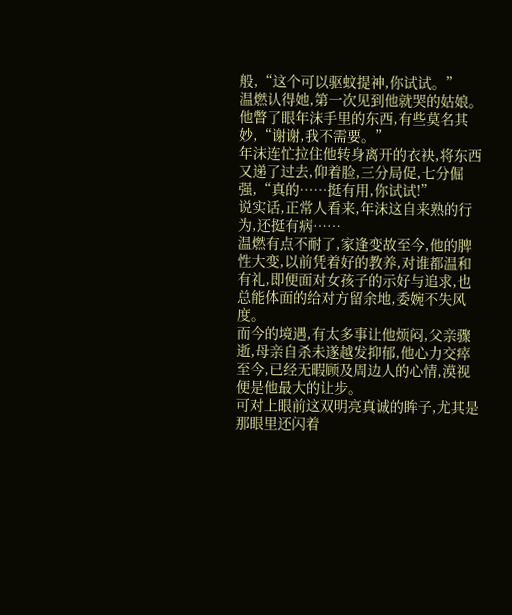般,“这个可以驱蚊提神,你试试。”
温燃认得她,第一次见到他就哭的姑娘。
他瞥了眼年沫手里的东西,有些莫名其妙,“谢谢,我不需要。”
年沫连忙拉住他转身离开的衣袂,将东西又递了过去,仰着脸,三分局促,七分倔强,“真的……挺有用,你试试!”
说实话,正常人看来,年沫这自来熟的行为,还挺有病……
温燃有点不耐了,家逢变故至今,他的脾性大变,以前凭着好的教养,对谁都温和有礼,即便面对女孩子的示好与追求,也总能体面的给对方留余地,委婉不失风度。
而今的境遇,有太多事让他烦闷,父亲骤逝,母亲自杀未遂越发抑郁,他心力交瘁至今,已经无暇顾及周边人的心情,漠视便是他最大的让步。
可对上眼前这双明亮真诚的眸子,尤其是那眼里还闪着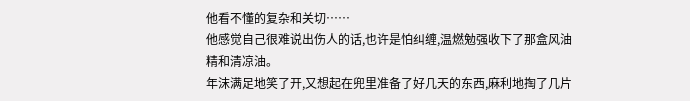他看不懂的复杂和关切……
他感觉自己很难说出伤人的话,也许是怕纠缠,温燃勉强收下了那盒风油精和清凉油。
年沫满足地笑了开,又想起在兜里准备了好几天的东西,麻利地掏了几片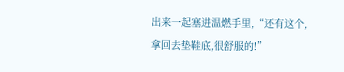出来一起塞进温燃手里,“还有这个,拿回去垫鞋底,很舒服的!”